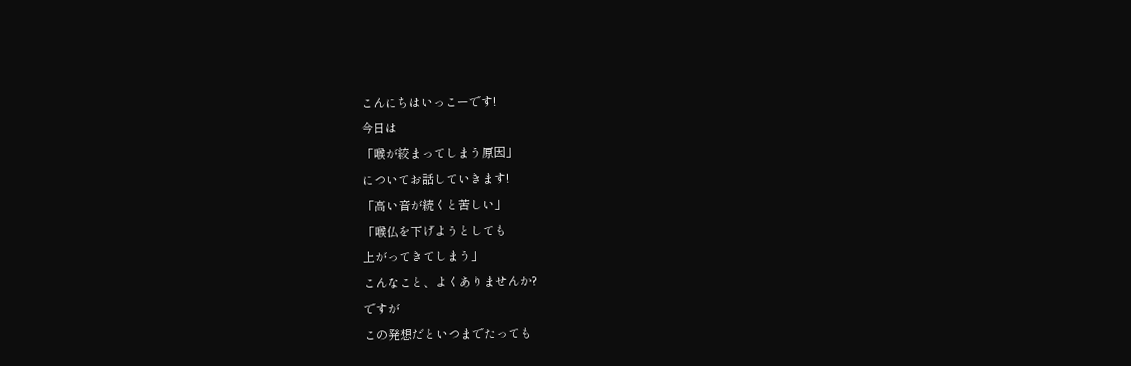こんにちはいっこーです!
今日は
「喉が絞まってしまう原因」
についてお話していきます!
「高い音が続くと苦しい」
「喉仏を下げようとしても
上がってきてしまう」
こんなこと、よくありませんか?
ですが
この発想だといつまでたっても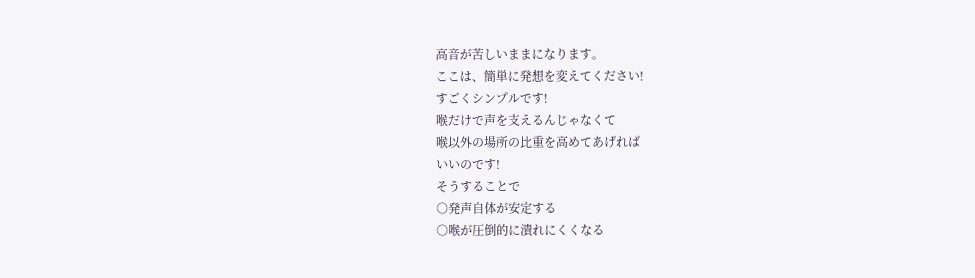高音が苦しいままになります。
ここは、簡単に発想を変えてください!
すごくシンプルです!
喉だけで声を支えるんじゃなくて
喉以外の場所の比重を高めてあげれば
いいのです!
そうすることで
○発声自体が安定する
○喉が圧倒的に潰れにくくなる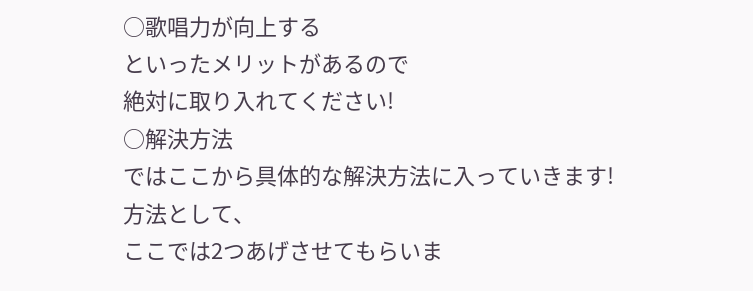○歌唱力が向上する
といったメリットがあるので
絶対に取り入れてください!
○解決方法
ではここから具体的な解決方法に入っていきます!
方法として、
ここでは2つあげさせてもらいま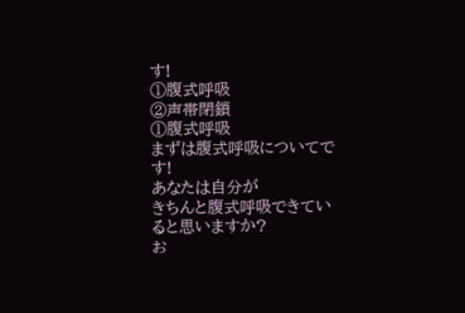す!
①腹式呼吸
②声帯閉鎖
①腹式呼吸
まずは腹式呼吸についてです!
あなたは自分が
きちんと腹式呼吸できていると思いますか?
お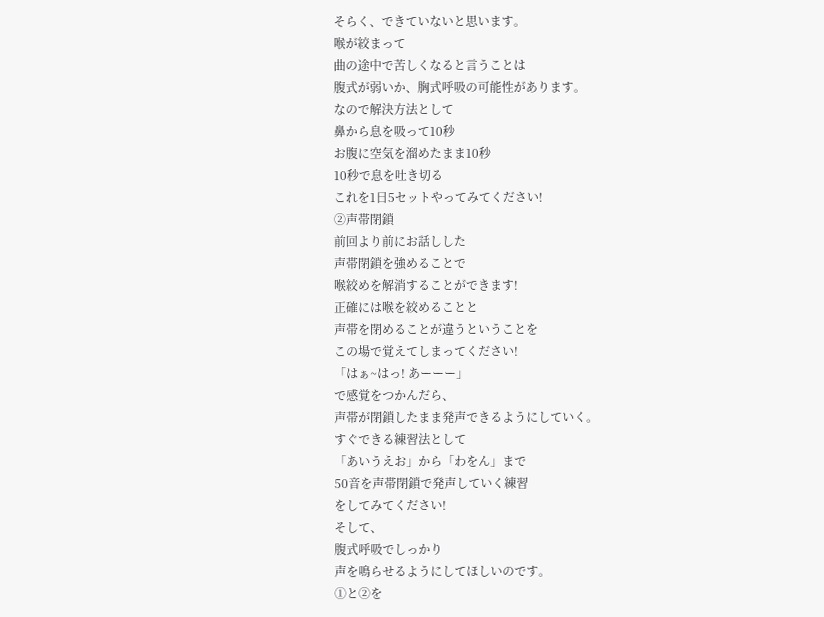そらく、できていないと思います。
喉が絞まって
曲の途中で苦しくなると言うことは
腹式が弱いか、胸式呼吸の可能性があります。
なので解決方法として
鼻から息を吸って10秒
お腹に空気を溜めたまま10秒
10秒で息を吐き切る
これを1日5セットやってみてください!
②声帯閉鎖
前回より前にお話しした
声帯閉鎖を強めることで
喉絞めを解消することができます!
正確には喉を絞めることと
声帯を閉めることが違うということを
この場で覚えてしまってください!
「はぁ~はっ! あーーー」
で感覚をつかんだら、
声帯が閉鎖したまま発声できるようにしていく。
すぐできる練習法として
「あいうえお」から「わをん」まで
50音を声帯閉鎖で発声していく練習
をしてみてください!
そして、
腹式呼吸でしっかり
声を鳴らせるようにしてほしいのです。
①と②を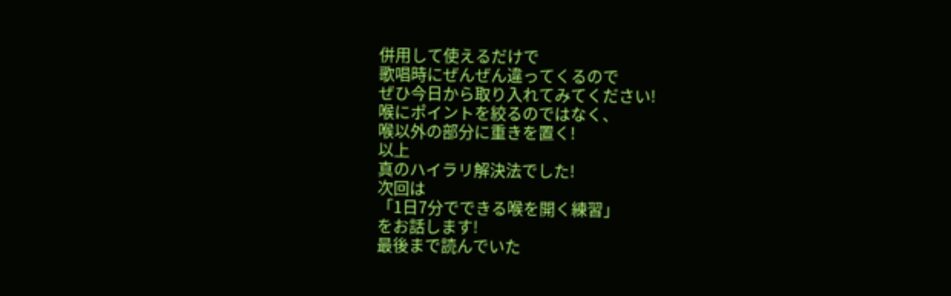併用して使えるだけで
歌唱時にぜんぜん違ってくるので
ぜひ今日から取り入れてみてください!
喉にポイントを絞るのではなく、
喉以外の部分に重きを置く!
以上
真のハイラリ解決法でした!
次回は
「1日7分でできる喉を開く練習」
をお話します!
最後まで読んでいた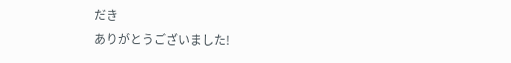だき
ありがとうございました!